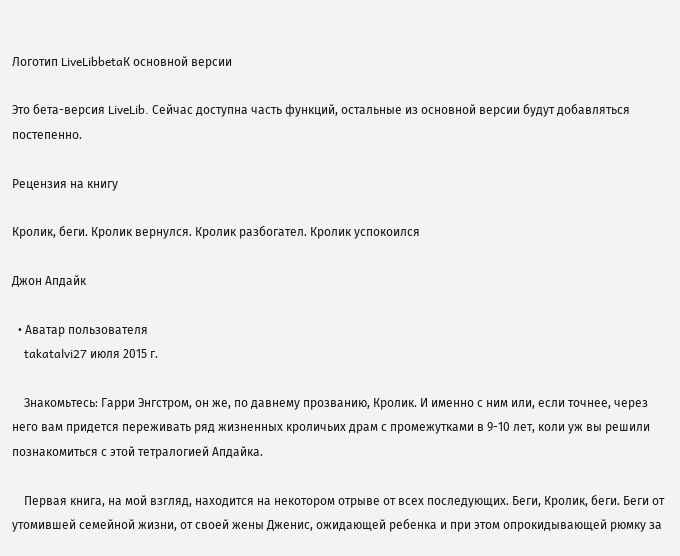Логотип LiveLibbetaК основной версии

Это бета-версия LiveLib. Сейчас доступна часть функций, остальные из основной версии будут добавляться постепенно.

Рецензия на книгу

Кролик, беги. Кролик вернулся. Кролик разбогател. Кролик успокоился

Джон Апдайк

  • Аватар пользователя
    takatalvi27 июля 2015 г.

    Знакомьтесь: Гарри Энгстром, он же, по давнему прозванию, Кролик. И именно с ним или, если точнее, через него вам придется переживать ряд жизненных кроличьих драм с промежутками в 9-10 лет, коли уж вы решили познакомиться с этой тетралогией Апдайка.

    Первая книга, на мой взгляд, находится на некотором отрыве от всех последующих. Беги, Кролик, беги. Беги от утомившей семейной жизни, от своей жены Дженис, ожидающей ребенка и при этом опрокидывающей рюмку за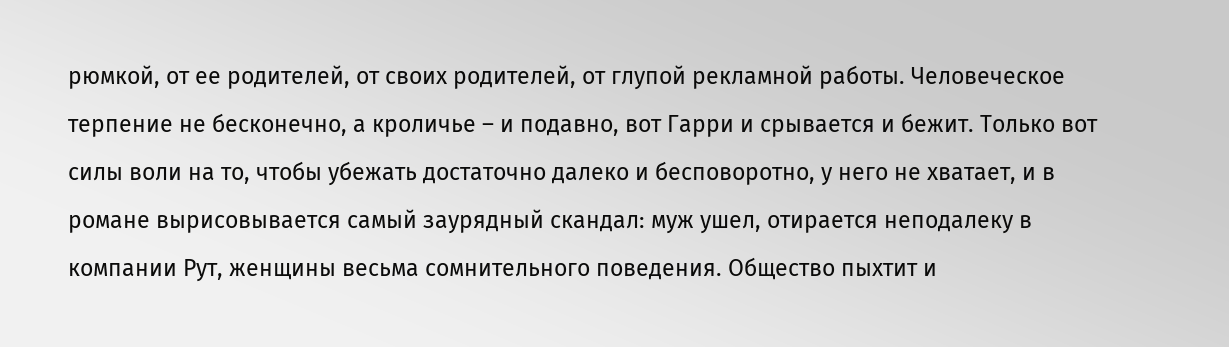рюмкой, от ее родителей, от своих родителей, от глупой рекламной работы. Человеческое терпение не бесконечно, а кроличье – и подавно, вот Гарри и срывается и бежит. Только вот силы воли на то, чтобы убежать достаточно далеко и бесповоротно, у него не хватает, и в романе вырисовывается самый заурядный скандал: муж ушел, отирается неподалеку в компании Рут, женщины весьма сомнительного поведения. Общество пыхтит и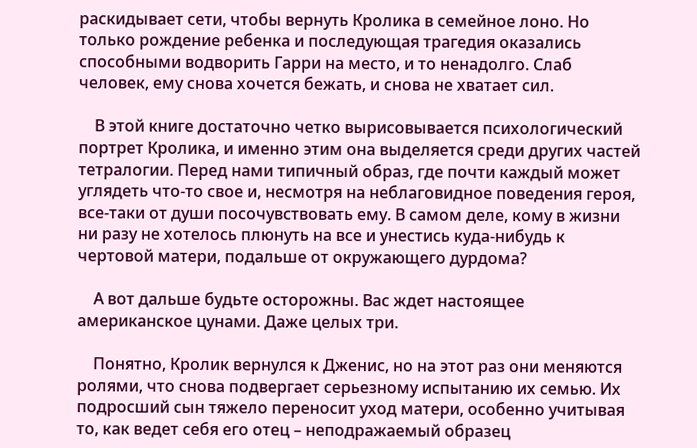раскидывает сети, чтобы вернуть Кролика в семейное лоно. Но только рождение ребенка и последующая трагедия оказались способными водворить Гарри на место, и то ненадолго. Слаб человек, ему снова хочется бежать, и снова не хватает сил.

    В этой книге достаточно четко вырисовывается психологический портрет Кролика, и именно этим она выделяется среди других частей тетралогии. Перед нами типичный образ, где почти каждый может углядеть что-то свое и, несмотря на неблаговидное поведения героя, все-таки от души посочувствовать ему. В самом деле, кому в жизни ни разу не хотелось плюнуть на все и унестись куда-нибудь к чертовой матери, подальше от окружающего дурдома?

    А вот дальше будьте осторожны. Вас ждет настоящее американское цунами. Даже целых три.

    Понятно, Кролик вернулся к Дженис, но на этот раз они меняются ролями, что снова подвергает серьезному испытанию их семью. Их подросший сын тяжело переносит уход матери, особенно учитывая то, как ведет себя его отец – неподражаемый образец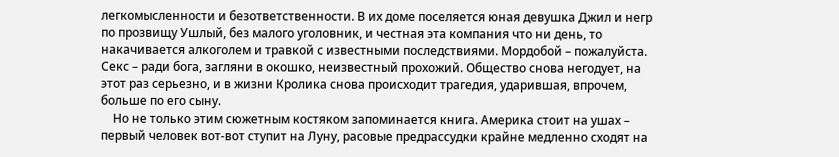легкомысленности и безответственности. В их доме поселяется юная девушка Джил и негр по прозвищу Ушлый, без малого уголовник, и честная эта компания что ни день, то накачивается алкоголем и травкой с известными последствиями. Мордобой – пожалуйста. Секс – ради бога, загляни в окошко, неизвестный прохожий. Общество снова негодует, на этот раз серьезно, и в жизни Кролика снова происходит трагедия, ударившая, впрочем, больше по его сыну.
    Но не только этим сюжетным костяком запоминается книга. Америка стоит на ушах – первый человек вот-вот ступит на Луну, расовые предрассудки крайне медленно сходят на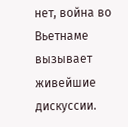нет, война во Вьетнаме вызывает живейшие дискуссии.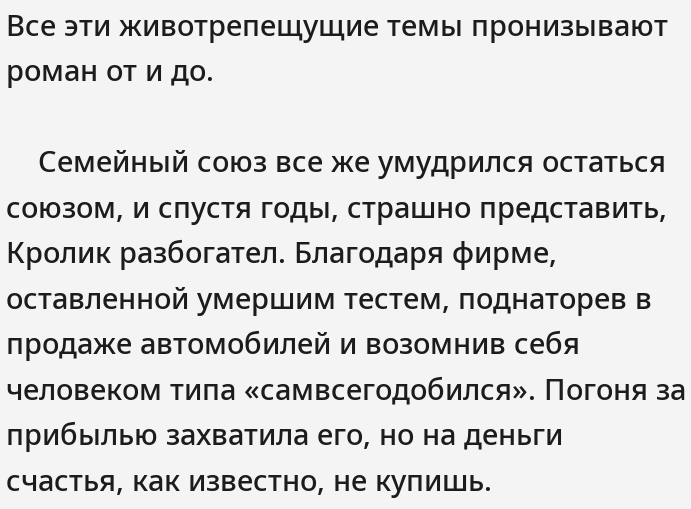Все эти животрепещущие темы пронизывают роман от и до.

    Семейный союз все же умудрился остаться союзом, и спустя годы, страшно представить, Кролик разбогател. Благодаря фирме, оставленной умершим тестем, поднаторев в продаже автомобилей и возомнив себя человеком типа «самвсегодобился». Погоня за прибылью захватила его, но на деньги счастья, как известно, не купишь.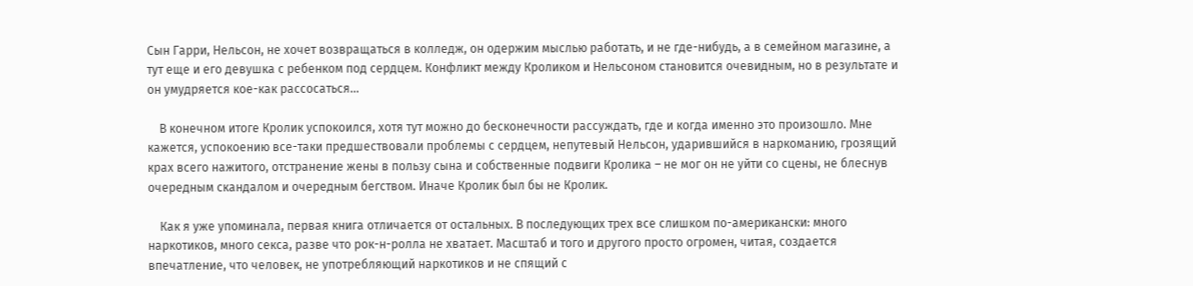Сын Гарри, Нельсон, не хочет возвращаться в колледж, он одержим мыслью работать, и не где-нибудь, а в семейном магазине, а тут еще и его девушка с ребенком под сердцем. Конфликт между Кроликом и Нельсоном становится очевидным, но в результате и он умудряется кое-как рассосаться…

    В конечном итоге Кролик успокоился, хотя тут можно до бесконечности рассуждать, где и когда именно это произошло. Мне кажется, успокоению все-таки предшествовали проблемы с сердцем, непутевый Нельсон, ударившийся в наркоманию, грозящий крах всего нажитого, отстранение жены в пользу сына и собственные подвиги Кролика – не мог он не уйти со сцены, не блеснув очередным скандалом и очередным бегством. Иначе Кролик был бы не Кролик.

    Как я уже упоминала, первая книга отличается от остальных. В последующих трех все слишком по-американски: много наркотиков, много секса, разве что рок-н-ролла не хватает. Масштаб и того и другого просто огромен, читая, создается впечатление, что человек, не употребляющий наркотиков и не спящий с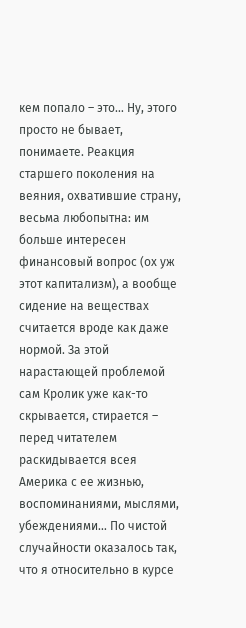кем попало – это… Ну, этого просто не бывает, понимаете. Реакция старшего поколения на веяния, охватившие страну, весьма любопытна: им больше интересен финансовый вопрос (ох уж этот капитализм), а вообще сидение на веществах считается вроде как даже нормой. За этой нарастающей проблемой сам Кролик уже как-то скрывается, стирается – перед читателем раскидывается всея Америка с ее жизнью, воспоминаниями, мыслями, убеждениями… По чистой случайности оказалось так, что я относительно в курсе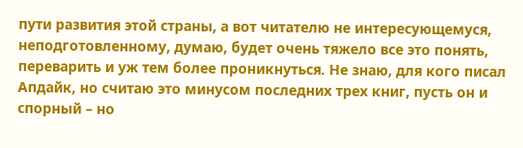пути развития этой страны, а вот читателю не интересующемуся, неподготовленному, думаю, будет очень тяжело все это понять, переварить и уж тем более проникнуться. Не знаю, для кого писал Апдайк, но считаю это минусом последних трех книг, пусть он и спорный – но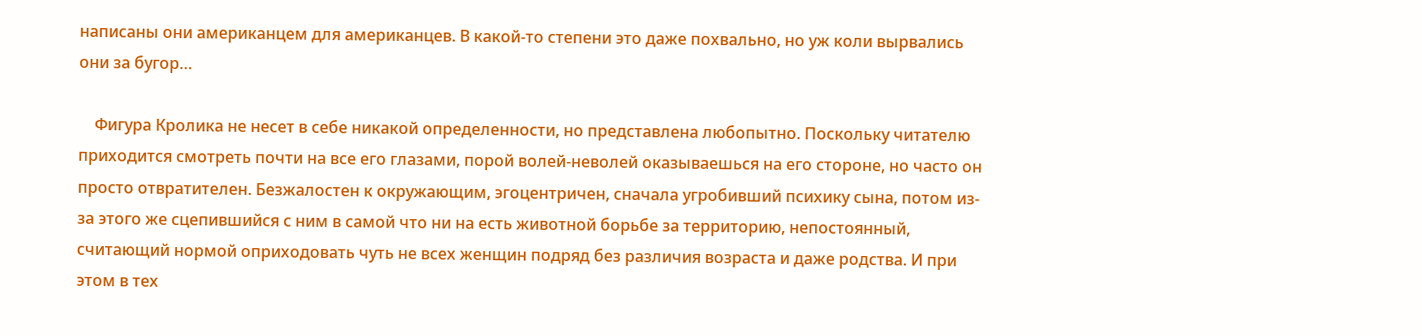написаны они американцем для американцев. В какой-то степени это даже похвально, но уж коли вырвались они за бугор…

    Фигура Кролика не несет в себе никакой определенности, но представлена любопытно. Поскольку читателю приходится смотреть почти на все его глазами, порой волей-неволей оказываешься на его стороне, но часто он просто отвратителен. Безжалостен к окружающим, эгоцентричен, сначала угробивший психику сына, потом из-за этого же сцепившийся с ним в самой что ни на есть животной борьбе за территорию, непостоянный, считающий нормой оприходовать чуть не всех женщин подряд без различия возраста и даже родства. И при этом в тех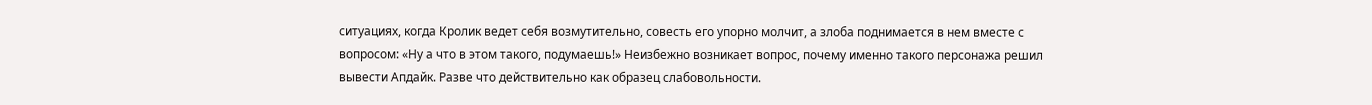ситуациях, когда Кролик ведет себя возмутительно, совесть его упорно молчит, а злоба поднимается в нем вместе с вопросом: «Ну а что в этом такого, подумаешь!» Неизбежно возникает вопрос, почему именно такого персонажа решил вывести Апдайк. Разве что действительно как образец слабовольности.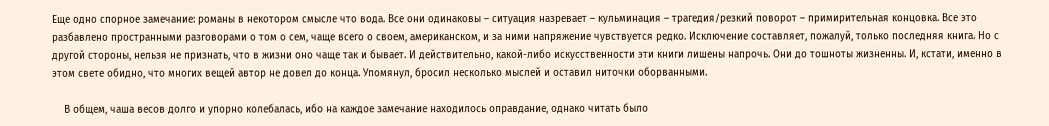Еще одно спорное замечание: романы в некотором смысле что вода. Все они одинаковы – ситуация назревает – кульминация – трагедия/резкий поворот – примирительная концовка. Все это разбавлено пространными разговорами о том о сем, чаще всего о своем, американском, и за ними напряжение чувствуется редко. Исключение составляет, пожалуй, только последняя книга. Но с другой стороны, нельзя не признать, что в жизни оно чаще так и бывает. И действительно, какой-либо искусственности эти книги лишены напрочь. Они до тошноты жизненны. И, кстати, именно в этом свете обидно, что многих вещей автор не довел до конца. Упомянул, бросил несколько мыслей и оставил ниточки оборванными.

    В общем, чаша весов долго и упорно колебалась, ибо на каждое замечание находилось оправдание, однако читать было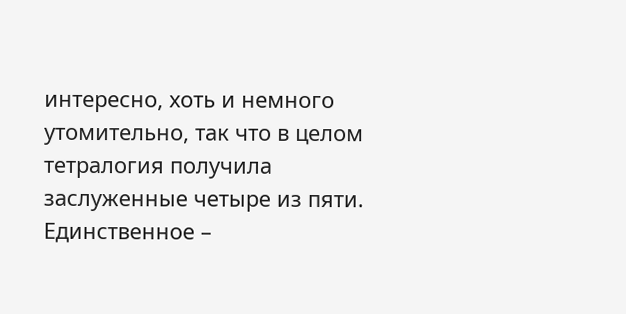интересно, хоть и немного утомительно, так что в целом тетралогия получила заслуженные четыре из пяти. Единственное –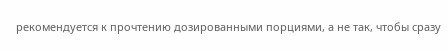рекомендуется к прочтению дозированными порциями, а не так, чтобы сразу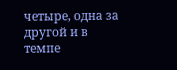четыре, одна за другой и в темпе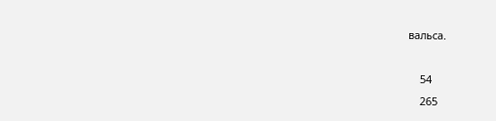вальса.

    54
    265